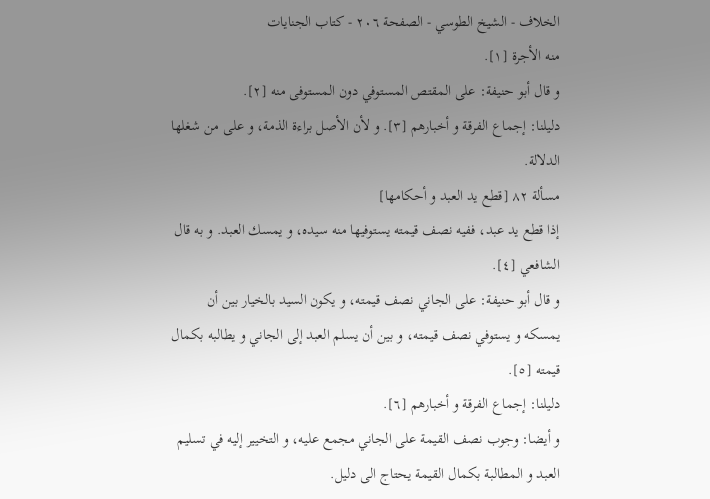الخلاف - الشيخ الطوسي - الصفحة ٢٠٦ - كتاب الجنايات
منه الأجرة [١].
و قال أبو حنيفة: على المقتص المستوفي دون المستوفى منه [٢].
دليلنا: إجماع الفرقة و أخبارهم [٣]. و لأن الأصل براءة الذمة، و على من شغلها الدلالة.
مسألة ٨٢ [قطع يد العبد و أحكامها]
إذا قطع يد عبد، ففيه نصف قيمته يستوفيها منه سيده، و يمسك العبد. و به قال الشافعي [٤].
و قال أبو حنيفة: على الجاني نصف قيمته، و يكون السيد بالخيار بين أن يمسكه و يستوفي نصف قيمته، و بين أن يسلم العبد إلى الجاني و يطالبه بكمال قيمته [٥].
دليلنا: إجماع الفرقة و أخبارهم [٦].
و أيضا: وجوب نصف القيمة على الجاني مجمع عليه، و التخيير إليه في تسليم العبد و المطالبة بكمال القيمة يحتاج الى دليل.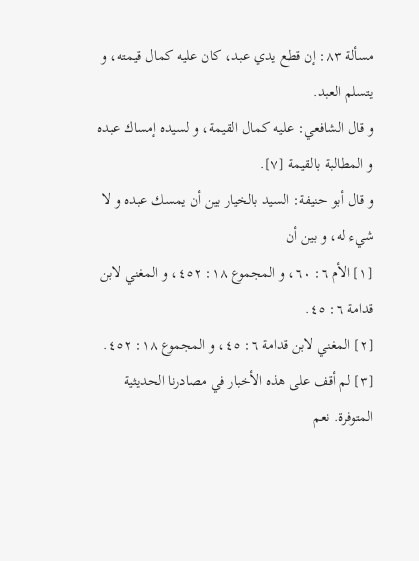مسألة ٨٣: إن قطع يدي عبد، كان عليه كمال قيمته، و يتسلم العبد.
و قال الشافعي: عليه كمال القيمة، و لسيده إمساك عبده و المطالبة بالقيمة [٧].
و قال أبو حنيفة: السيد بالخيار بين أن يمسك عبده و لا شيء له، و بين أن
[١] الأم ٦: ٦٠، و المجموع ١٨: ٤٥٢، و المغني لابن قدامة ٦: ٤٥.
[٢] المغني لابن قدامة ٦: ٤٥، و المجموع ١٨: ٤٥٢.
[٣] لم أقف على هذه الأخبار في مصادرنا الحديثية المتوفرة. نعم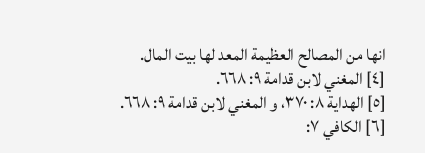انها من المصالح العظيمة المعد لها بيت المال.
[٤] المغني لابن قدامة ٩: ٦٦٨.
[٥] الهداية ٨: ٣٧٠، و المغني لابن قدامة ٩: ٦٦٨.
[٦] الكافي ٧: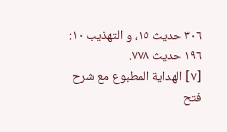٣٠٦ حديث ١٥، و التهذيب ١٠: ١٩٦ حديث ٧٧٨.
[٧] الهداية المطبوع مع شرح فتح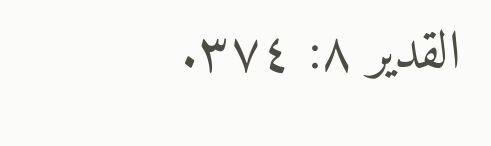القدير ٨: ٣٧٤.